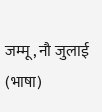जम्मू, नौ जुलाई (भाषा)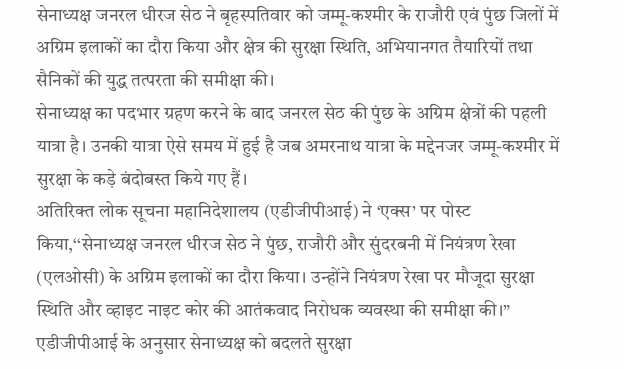सेनाध्यक्ष जनरल धीरज सेठ ने बृहस्पतिवार को जम्मू-कश्मीर के राजौरी एवं पुंछ जिलों में अग्रिम इलाकों का दौरा किया और क्षेत्र की सुरक्षा स्थिति, अभियानगत तैयारियों तथा सैनिकों की युद्ध तत्परता की समीक्षा की।
सेनाध्यक्ष का पदभार ग्रहण करने के बाद जनरल सेठ की पुंछ के अग्रिम क्षेत्रों की पहली यात्रा है। उनकी यात्रा ऐसे समय में हुई है जब अमरनाथ यात्रा के मद्देनजर जम्मू-कश्मीर में सुरक्षा के कड़े बंदोबस्त किये गए हैं।
अतिरिक्त लोक सूचना महानिदेशालय (एडीजीपीआई) ने ‘एक्स’ पर पोस्ट किया,‘‘सेनाध्यक्ष जनरल धीरज सेठ ने पुंछ, राजौरी और सुंदरबनी में नियंत्रण रेखा (एलओसी) के अग्रिम इलाकों का दौरा किया। उन्होंने नियंत्रण रेखा पर मौजूदा सुरक्षा स्थिति और व्हाइट नाइट कोर की आतंकवाद निरोधक व्यवस्था की समीक्षा की।”
एडीजीपीआई के अनुसार सेनाध्यक्ष को बदलते सुरक्षा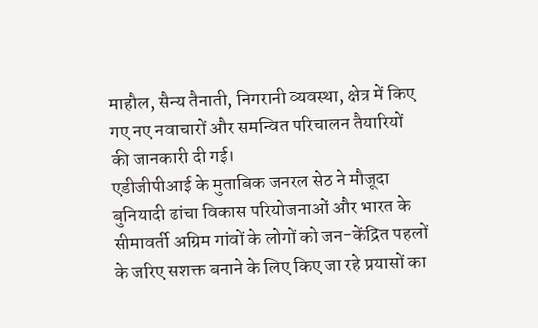माहौल, सैन्य तैनाती, निगरानी व्यवस्था, क्षेत्र में किए गए नए नवाचारों और समन्वित परिचालन तैयारियों की जानकारी दी गई।
एडीजीपीआई के मुताबिक जनरल सेठ ने मौजूदा बुनियादी ढांचा विकास परियोजनाओं और भारत के सीमावर्ती अग्रिम गांवों के लोगों को जन-केंद्रित पहलों के जरिए सशक्त बनाने के लिए किए जा रहे प्रयासों का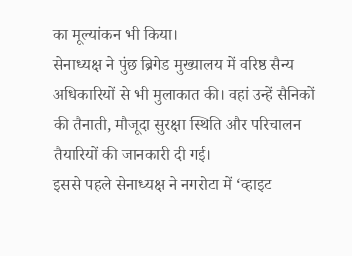का मूल्यांकन भी किया।
सेनाध्यक्ष ने पुंछ ब्रिगेड मुख्यालय में वरिष्ठ सैन्य अधिकारियों से भी मुलाकात की। वहां उन्हें सैनिकों की तैनाती, मौजूदा सुरक्षा स्थिति और परिचालन तैयारियों की जानकारी दी गई।
इससे पहले सेनाध्यक्ष ने नगरोटा में ‘व्हाइट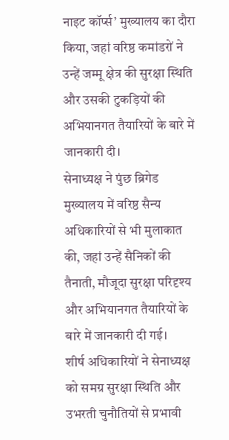नाइट कॉर्प्स’ मुख्यालय का दौरा किया, जहां वरिष्ठ कमांडरों ने उन्हें जम्मू क्षेत्र की सुरक्षा स्थिति और उसकी टुकड़ियों की अभियानगत तैयारियों के बारे में जानकारी दी।
सेनाध्यक्ष ने पुंछ ब्रिगेड मुख्यालय में वरिष्ठ सैन्य अधिकारियों से भी मुलाकात की, जहां उन्हें सैनिकों की तैनाती, मौजूदा सुरक्षा परिदृश्य और अभियानगत तैयारियों के बारे में जानकारी दी गई।
शीर्ष अधिकारियों ने सेनाध्यक्ष को समग्र सुरक्षा स्थिति और उभरती चुनौतियों से प्रभावी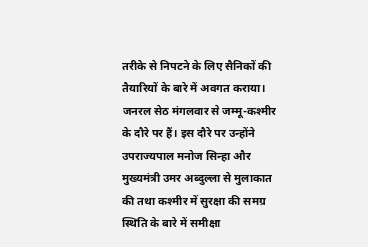तरीके से निपटने के लिए सैनिकों की तैयारियों के बारे में अवगत कराया।
जनरल सेठ मंगलवार से जम्मू-कश्मीर के दौरे पर हैं। इस दौरे पर उन्होंने उपराज्यपाल मनोज सिन्हा और मुख्यमंत्री उमर अब्दुल्ला से मुलाकात की तथा कश्मीर में सुरक्षा की समग्र स्थिति के बारे में समीक्षा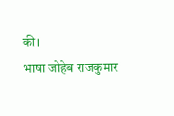की।
भाषा जोहेब राजकुमार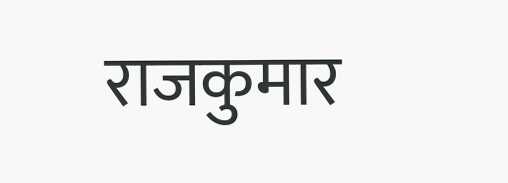राजकुमार